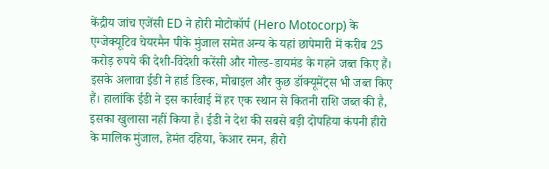केंद्रीय जांच एजेंसी ED ने होरी मोटोकॉर्प (Hero Motocorp) के एग्जेक्यूटिव चेयरमैन पीके मुंजाल समेत अन्य के यहां छापेमारी में करीब 25 करोड़ रुपये की देशी-विदेशी करेंसी और गोल्ड-डायमंड के गहने जब्त किए हैं। इसके अलावा ईडी ने हार्ड डिस्क, मोबाइल और कुछ डॉक्यूमेंट्स भी जब्त किए हैं। हालांकि ईडी ने इस कार्रवाई में हर एक स्थान से कितनी राशि जब्त की है, इसका खुलासा नहीं किया है। ईडी ने देश की सबसे बड़ी दोपहिया कंपनी हीरो के मालिक मुंजाल, हेमंत दहिया, केआर रमन, हीरो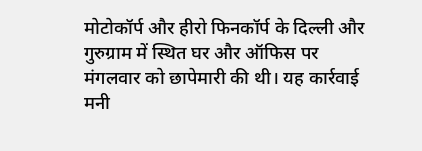मोटोकॉर्प और हीरो फिनकॉर्प के दिल्ली और गुरुग्राम में स्थित घर और ऑफिस पर मंगलवार को छापेमारी की थी। यह कार्रवाई मनी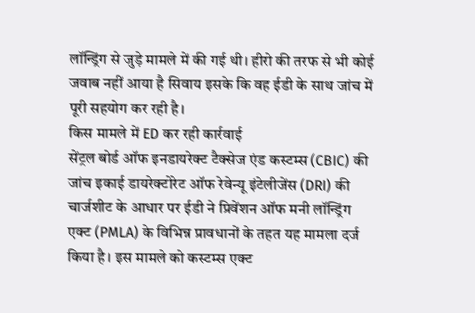लॉन्ड्रिंग से जुड़े मामले में की गई थी। हीरो की तरफ से भी कोई जवाब नहीं आया है सिवाय इसके कि वह ईडी के साथ जांच में पूरी सहयोग कर रही है।
किस मामले में ED कर रही कार्रवाई
सेंट्रल बोर्ड ऑफ इनडायरेक्ट टैक्सेज एंड कस्टम्स (CBIC) की जांच इकाई डायरेक्टोरेट ऑफ रेवेन्यू इंटेलीजेंस (DRI) की चार्जशीट के आधार पर ईडी ने प्रिवेंशन ऑफ मनी लॉन्ड्रिंग एक्ट (PMLA) के विभिन्न प्रावधानों के तहत यह मामला दर्ज किया है। इस मामले को कस्टम्स एक्ट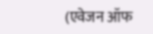(एवेजन ऑफ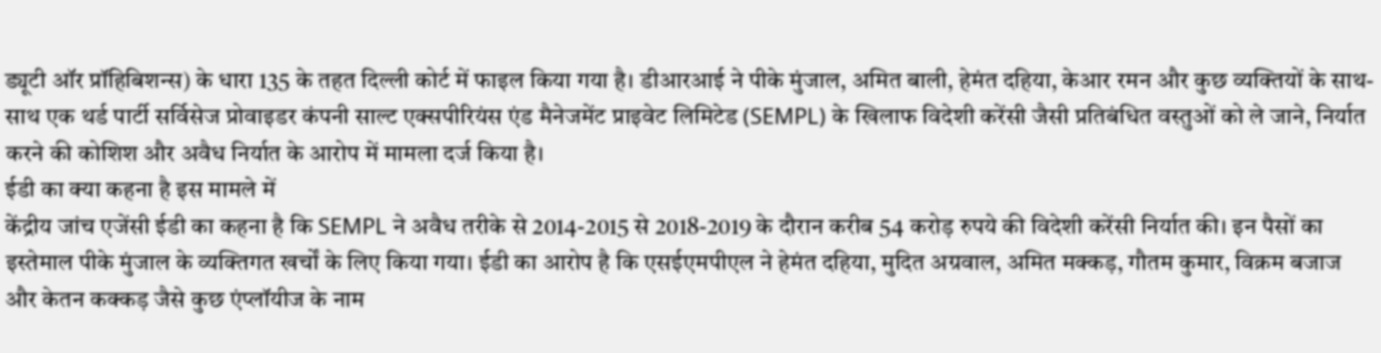ड्यूटी ऑर प्रॉहिबिशन्स) के धारा 135 के तहत दिल्ली कोर्ट में फाइल किया गया है। डीआरआई ने पीके मुंजाल, अमित बाली, हेमंत दहिया, केआर रमन और कुछ व्यक्तियों के साथ-साथ एक थर्ड पार्टी सर्विसेज प्रोवाइडर कंपनी साल्ट एक्सपीरियंस एंड मैनेजमेंट प्राइवेट लिमिटेड (SEMPL) के खिलाफ विदेशी करेंसी जैसी प्रतिबंधित वस्तुओं को ले जाने, निर्यात करने की कोशिश और अवैध निर्यात के आरोप में मामला दर्ज किया है।
ईडी का क्या कहना है इस मामले में
केंद्रीय जांच एजेंसी ईडी का कहना है कि SEMPL ने अवैध तरीके से 2014-2015 से 2018-2019 के दौरान करीब 54 करोड़ रुपये की विदेशी करेंसी निर्यात की। इन पैसों का इस्तेमाल पीके मुंजाल के व्यक्तिगत खर्चों के लिए किया गया। ईडी का आरोप है कि एसईएमपीएल ने हेमंत दहिया, मुदित अग्रवाल, अमित मक्कड़, गौतम कुमार, विक्रम बजाज और केतन कक्कड़ जैसे कुछ एंप्लॉयीज के नाम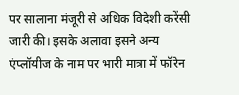पर सालाना मंजूरी से अधिक विदेशी करेंसी जारी की। इसके अलावा इसने अन्य एंप्लॉयीज के नाम पर भारी मात्रा में फॉरेन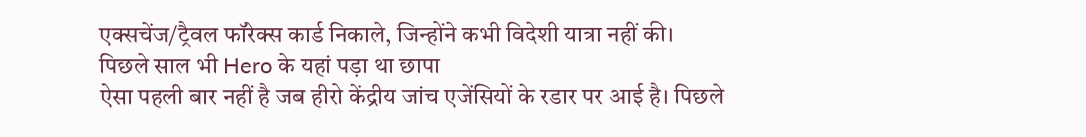एक्सचेंज/ट्रैवल फॉरेक्स कार्ड निकाले, जिन्होंने कभी विदेशी यात्रा नहीं की।
पिछले साल भी Hero के यहां पड़ा था छापा
ऐसा पहली बार नहीं है जब हीरो केंद्रीय जांच एजेंसियों के रडार पर आई है। पिछले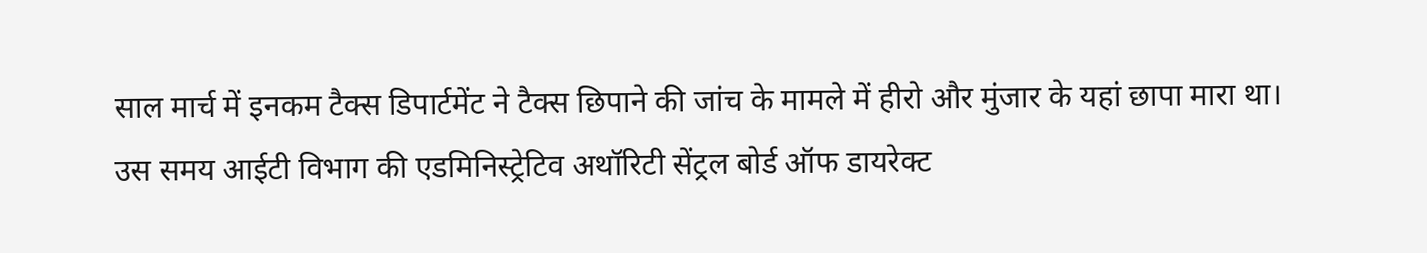साल मार्च में इनकम टैक्स डिपार्टमेंट ने टैक्स छिपाने की जांच के मामले में हीरो और मुंजार के यहां छापा मारा था। उस समय आईटी विभाग की एडमिनिस्ट्रेटिव अथॉरिटी सेंट्रल बोर्ड ऑफ डायरेक्ट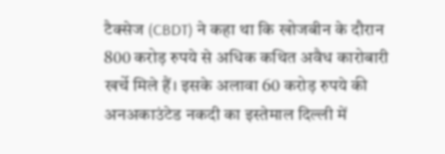टैक्सेज (CBDT) ने कहा था कि खोजबीन के दौरान 800 करोड़ रुपये से अधिक कथित अवैध कारोबारी खर्चे मिले हैं। इसके अलावा 60 करोड़ रुपये की अनअकाउंटेड नकदी का इस्तेमाल दिल्ली में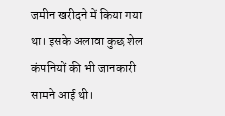जमीन खरीदने में किया गया था। इसके अलावा कुछ शेल कंपनियों की भी जानकारी सामने आई थी।